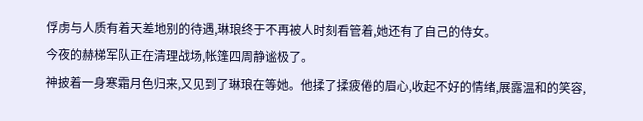俘虏与人质有着天差地别的待遇,琳琅终于不再被人时刻看管着,她还有了自己的侍女。
今夜的赫梯军队正在清理战场,帐篷四周静谧极了。
神披着一身寒霜月色归来,又见到了琳琅在等她。他揉了揉疲倦的眉心,收起不好的情绪,展露温和的笑容,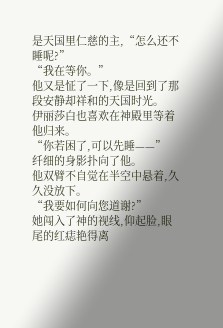是天国里仁慈的主,“怎么还不睡呢?”
“我在等你。”
他又是怔了一下,像是回到了那段安静却祥和的天国时光。
伊丽莎白也喜欢在神殿里等着他归来。
“你若困了,可以先睡——”
纤细的身影扑向了他。
他双臂不自觉在半空中悬着,久久没放下。
“我要如何向您道谢?”
她闯入了神的视线,仰起脸,眼尾的红痣艳得离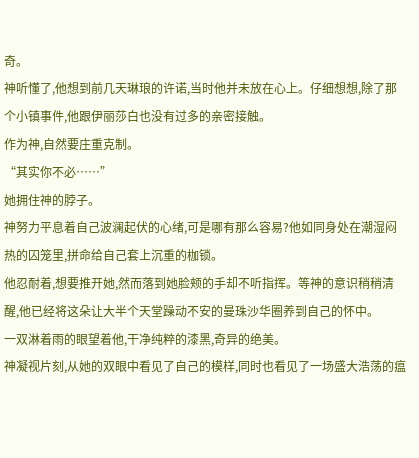奇。
神听懂了,他想到前几天琳琅的许诺,当时他并未放在心上。仔细想想,除了那个小镇事件,他跟伊丽莎白也没有过多的亲密接触。
作为神,自然要庄重克制。
“其实你不必……”
她拥住神的脖子。
神努力平息着自己波澜起伏的心绪,可是哪有那么容易?他如同身处在潮湿闷热的囚笼里,拼命给自己套上沉重的枷锁。
他忍耐着,想要推开她,然而落到她脸颊的手却不听指挥。等神的意识稍稍清醒,他已经将这朵让大半个天堂躁动不安的曼珠沙华圈养到自己的怀中。
一双淋着雨的眼望着他,干净纯粹的漆黑,奇异的绝美。
神凝视片刻,从她的双眼中看见了自己的模样,同时也看见了一场盛大浩荡的瘟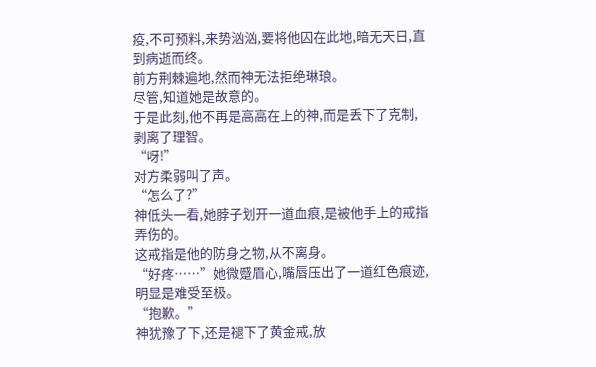疫,不可预料,来势汹汹,要将他囚在此地,暗无天日,直到病逝而终。
前方荆棘遍地,然而神无法拒绝琳琅。
尽管,知道她是故意的。
于是此刻,他不再是高高在上的神,而是丢下了克制,剥离了理智。
“呀!”
对方柔弱叫了声。
“怎么了?”
神低头一看,她脖子划开一道血痕,是被他手上的戒指弄伤的。
这戒指是他的防身之物,从不离身。
“好疼……”她微蹙眉心,嘴唇压出了一道红色痕迹,明显是难受至极。
“抱歉。”
神犹豫了下,还是褪下了黄金戒,放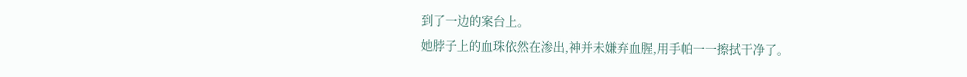到了一边的案台上。
她脖子上的血珠依然在渗出,神并未嫌弃血腥,用手帕一一擦拭干净了。